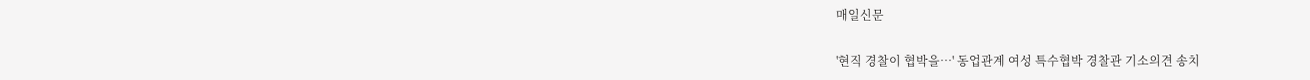매일신문

'현직 경찰이 협박을…' 동업관계 여성 특수협박 경찰관 기소의견 송치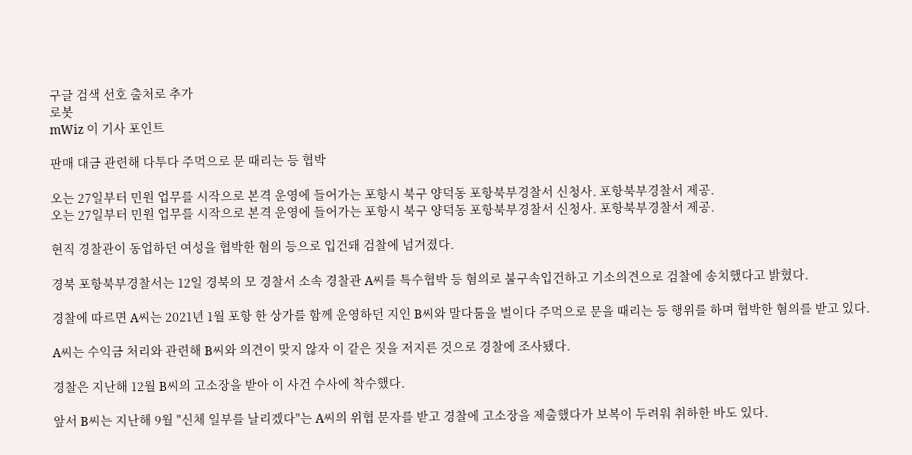구글 검색 선호 출처로 추가
로봇
mWiz 이 기사 포인트

판매 대금 관련해 다투다 주먹으로 문 때리는 등 협박

오는 27일부터 민원 업무를 시작으로 본격 운영에 들어가는 포항시 북구 양덕동 포항북부경찰서 신청사. 포항북부경찰서 제공.
오는 27일부터 민원 업무를 시작으로 본격 운영에 들어가는 포항시 북구 양덕동 포항북부경찰서 신청사. 포항북부경찰서 제공.

현직 경찰관이 동업하던 여성을 협박한 혐의 등으로 입건돼 검찰에 넘겨졌다.

경북 포항북부경찰서는 12일 경북의 모 경찰서 소속 경찰관 A씨를 특수협박 등 혐의로 불구속입건하고 기소의견으로 검찰에 송치했다고 밝혔다.

경찰에 따르면 A씨는 2021년 1월 포항 한 상가를 함께 운영하던 지인 B씨와 말다툼을 벌이다 주먹으로 문을 때리는 등 행위를 하며 협박한 혐의를 받고 있다.

A씨는 수익금 처리와 관련해 B씨와 의견이 맞지 않자 이 같은 짓을 저지른 것으로 경찰에 조사됐다.

경찰은 지난해 12월 B씨의 고소장을 받아 이 사건 수사에 착수했다.

앞서 B씨는 지난해 9월 "신체 일부를 날리겠다"는 A씨의 위협 문자를 받고 경찰에 고소장을 제출했다가 보복이 두려워 취하한 바도 있다.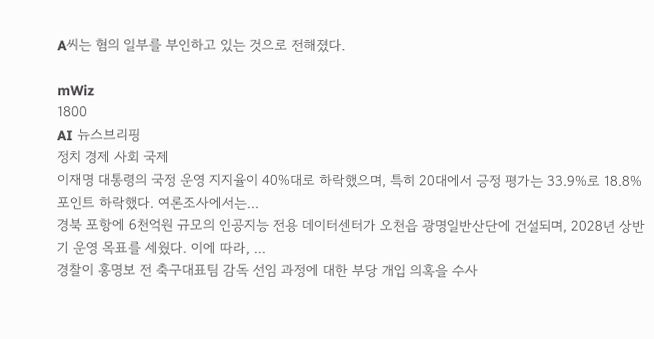A씨는 혐의 일부를 부인하고 있는 것으로 전해졌다.

mWiz
1800
AI 뉴스브리핑
정치 경제 사회 국제
이재명 대통령의 국정 운영 지지율이 40%대로 하락했으며, 특히 20대에서 긍정 평가는 33.9%로 18.8%포인트 하락했다. 여론조사에서는...
경북 포항에 6천억원 규모의 인공지능 전용 데이터센터가 오천읍 광명일반산단에 건설되며, 2028년 상반기 운영 목표를 세웠다. 이에 따라, ...
경찰이 홍명보 전 축구대표팀 감독 선임 과정에 대한 부당 개입 의혹을 수사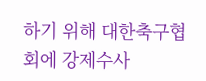하기 위해 대한축구협회에 강제수사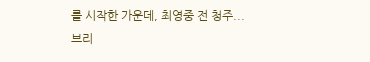를 시작한 가운데, 최영중 전 청주...
브리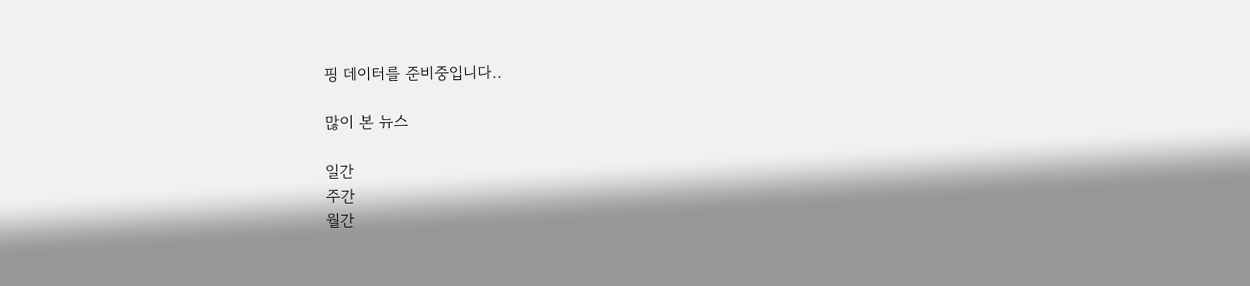핑 데이터를 준비중입니다..

많이 본 뉴스

일간
주간
월간